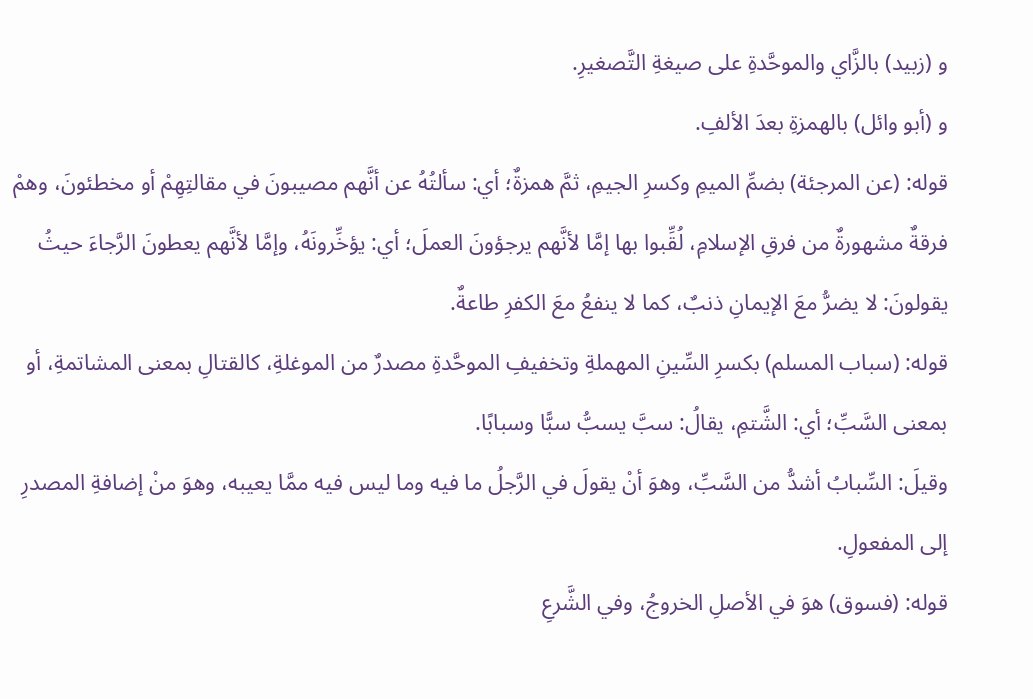و (زبيد) بالزَّاي والموحَّدةِ على صيغةِ التَّصغيرِ.
و (أبو وائل) بالهمزةِ بعدَ الألفِ.
قوله: (عن المرجئة) بضمِّ الميمِ وكسرِ الجيمِ، ثمَّ همزةٌ؛ أي: سألتُهُ عن أنَّهم مصيبونَ في مقالتِهِمْ أو مخطئونَ، وهمْ فرقةٌ مشهورةٌ من فرقِ الإسلامِ، لُقِّبوا بها إمَّا لأنَّهم يرجؤونَ العملَ؛ أي: يؤخِّرونَهُ، وإمَّا لأنَّهم يعطونَ الرَّجاءَ حيثُ يقولونَ: لا يضرُّ معَ الإيمانِ ذنبٌ، كما لا ينفعُ معَ الكفرِ طاعةٌ.
قوله: (سباب المسلم) بكسرِ السِّينِ المهملةِ وتخفيفِ الموحَّدةِ مصدرٌ من الموغلةِ، كالقتالِ بمعنى المشاتمةِ، أو بمعنى السَّبِّ؛ أي: الشَّتمِ، يقالُ: سبَّ يسبُّ سبًّا وسبابًا.
وقيلَ: السِّبابُ أشدُّ من السَّبِّ، وهوَ أنْ يقولَ في الرَّجلُ ما فيه وما ليس فيه ممَّا يعيبه، وهوَ منْ إضافةِ المصدرِ إلى المفعولِ.
قوله: (فسوق) هوَ في الأصلِ الخروجُ، وفي الشَّرعِ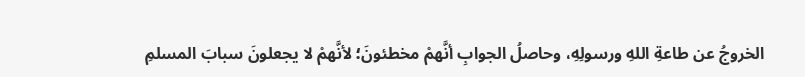الخروجُ عن طاعةِ اللهِ ورسولِهِ، وحاصلُ الجوابِ أنَّهمْ مخطئونَ؛ لأنَّهمْ لا يجعلونَ سبابَ المسلمِ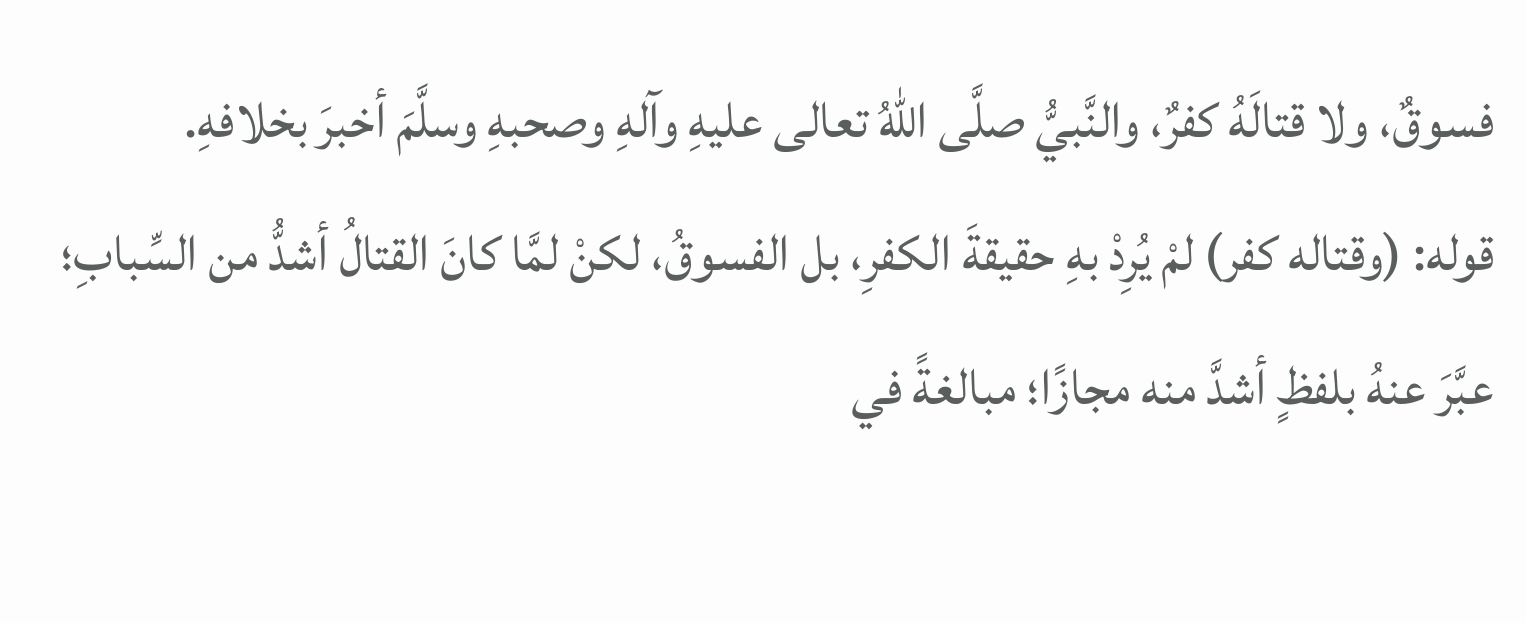فسوقٌ، ولا قتالَهُ كفرٌ، والنَّبيُّ صلَّى اللهُ تعالى عليهِ وآلهِ وصحبهِ وسلَّمَ أخبرَ بخلافهِ.
قوله: (وقتاله كفر) لمْ يُرِدْ بهِ حقيقةَ الكفرِ، بل الفسوقُ، لكنْ لمَّا كانَ القتالُ أشدُّ من السِّبابِ؛ عبَّرَ عنهُ بلفظٍ أشدَّ منه مجازًا؛ مبالغةً في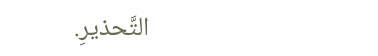التَّحذيرِ.